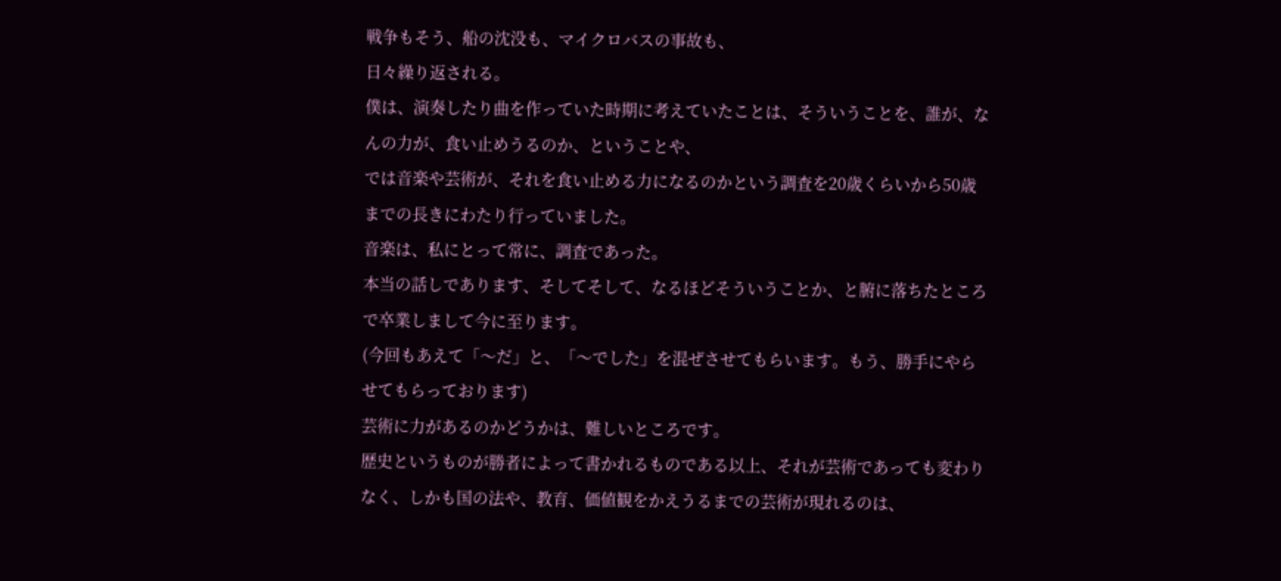戦争もそう、船の沈没も、マイクロバスの事故も、
日々繰り返される。
僕は、演奏したり曲を作っていた時期に考えていたことは、そういうことを、誰が、なんの力が、食い止めうるのか、ということや、
では音楽や芸術が、それを食い止める力になるのかという調査を20歳くらいから50歳までの長きにわたり行っていました。
音楽は、私にとって常に、調査であった。
本当の話しであります、そしてそして、なるほどそういうことか、と腑に落ちたところで卒業しまして今に至ります。
(今回もあえて「〜だ」と、「〜でした」を混ぜさせてもらいます。もう、勝手にやらせてもらっております)
芸術に力があるのかどうかは、難しいところです。
歴史というものが勝者によって書かれるものである以上、それが芸術であっても変わりなく、しかも国の法や、教育、価値観をかえうるまでの芸術が現れるのは、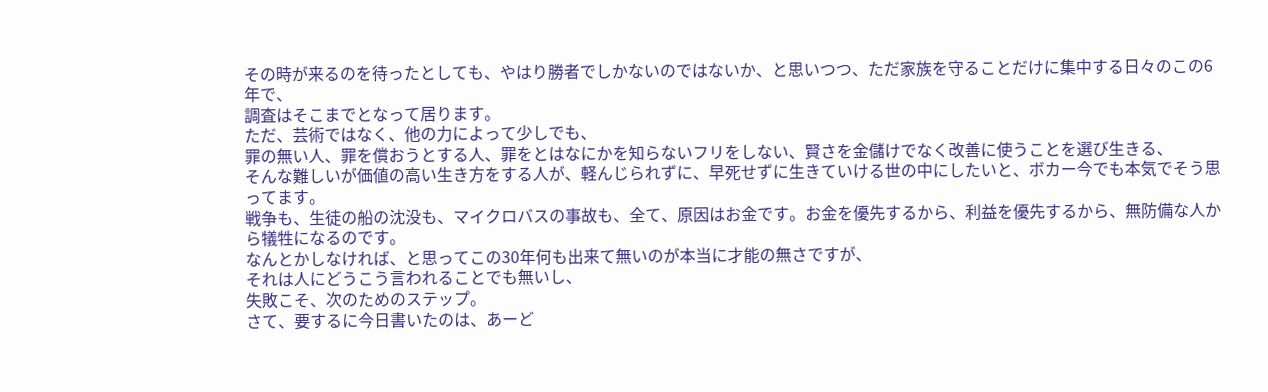その時が来るのを待ったとしても、やはり勝者でしかないのではないか、と思いつつ、ただ家族を守ることだけに集中する日々のこの6年で、
調査はそこまでとなって居ります。
ただ、芸術ではなく、他の力によって少しでも、
罪の無い人、罪を償おうとする人、罪をとはなにかを知らないフリをしない、賢さを金儲けでなく改善に使うことを選び生きる、
そんな難しいが価値の高い生き方をする人が、軽んじられずに、早死せずに生きていける世の中にしたいと、ボカー今でも本気でそう思ってます。
戦争も、生徒の船の沈没も、マイクロバスの事故も、全て、原因はお金です。お金を優先するから、利益を優先するから、無防備な人から犠牲になるのです。
なんとかしなければ、と思ってこの30年何も出来て無いのが本当に才能の無さですが、
それは人にどうこう言われることでも無いし、
失敗こそ、次のためのステップ。
さて、要するに今日書いたのは、あーど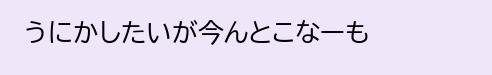うにかしたいが今んとこなーも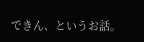できん、というお話。